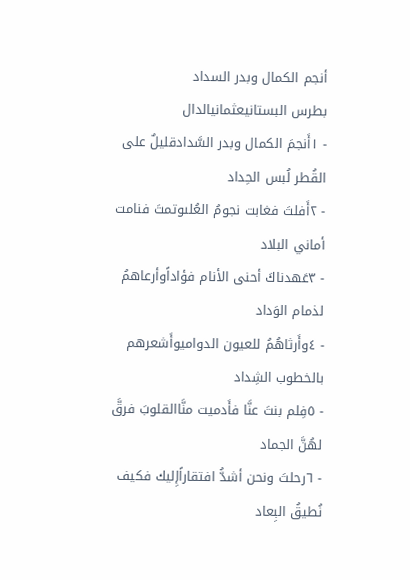أنجم الكمال وبدر السداد
بطرس البستانيعثمانيالدال
- ١أَنجمَ الكمال وبدر السَّدادقليلٌ على القُطر لُبس الحِداد
- ٢أَفلتَ فغابت نجومُ العُلىوتمتَ فنامت أماني البلاد
- ٣عَهدناكَ أحنى الأنام فؤاداًوأرعاهمُ لذمام الوَداد
- ٤وأَرثاهُمُ للعيون الدواميوأَشعرهم بالخطوب الشِداد
- ٥فِلم بنتَ عنَّا فأَدميت منَّاالقلوبَ فرقَّ لهُنَّ الجماد
- ٦رحلتَ ونحن أشدُّ افتقاراًإِليك فكيف نُطيقُ البِعاد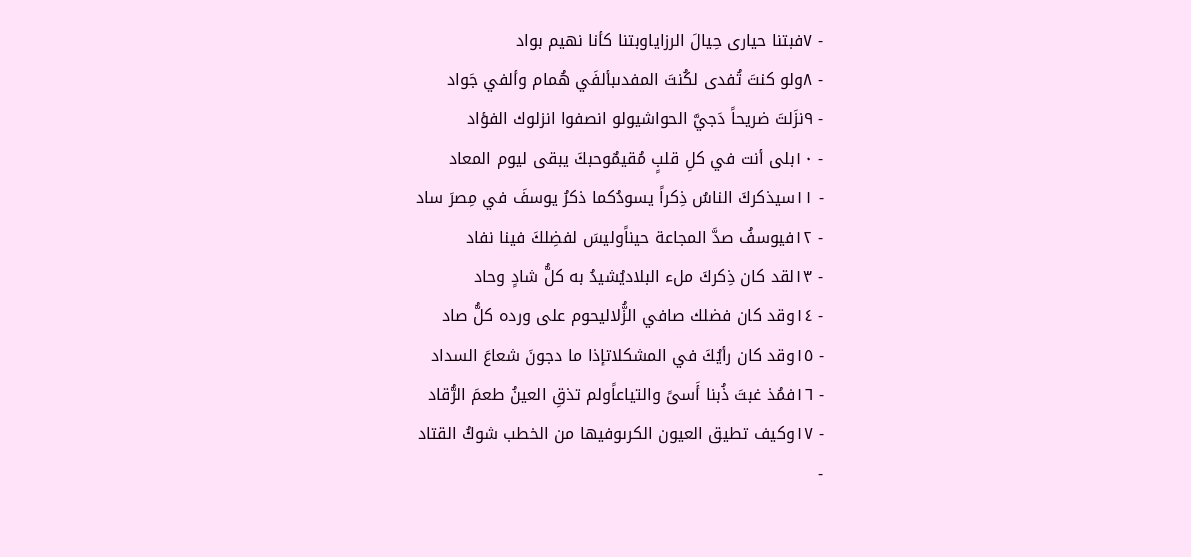- ٧فبتنا حيارى حِيالَ الرزاياوبتنا كأنا نهيم بواد
- ٨ولو كنتَ تُفدى لكُنتَ المفدىبألفَي هُمام وألفي جَواد
- ٩نزَلتَ ضريحاً دَجيَّ الحواشيولو انصفوا انزلوك الفؤاد
- ١٠بلى أنت في كلِ قلبٍ مُقيمٌوحبكَ يبقى ليوم المعاد
- ١١سيذكركَ الناسُ ذِكراً يسودُكما ذكرُ يوسفَ في مِصرَ ساد
- ١٢فيوسفُ صدَّ المجاعة حيناًوليسَ لفضِلكَ فينا نفاد
- ١٣لقد كان ذِكركَ ملء البلاديُشيدُ به كلُّ شادٍ وحاد
- ١٤وقد كان فضلك صافي الزُّلاليحوم على ورده كلُّ صاد
- ١٥وقد كان رأيُكَ في المشكلاتإذا ما دجونَ شعاعَ السداد
- ١٦فمُذ غبتَ ذُبنا أَسىً والتياعاًولم تذقِ العينُ طعمَ الرُّقاد
- ١٧وكيف تطيق العيون الكرىوفيها من الخطب شوكُ القتاد
-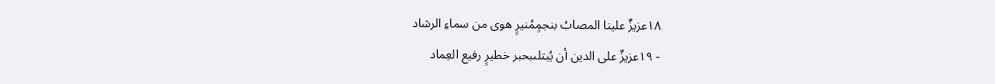١٨عزيزٌ علينا المصابُ بنجمٍمُنيرٍ هوى من سماءِ الرشاد
- ١٩عزيزٌ على الدين أن يُبتلىبحبر خطيرٍ رفيع العِماد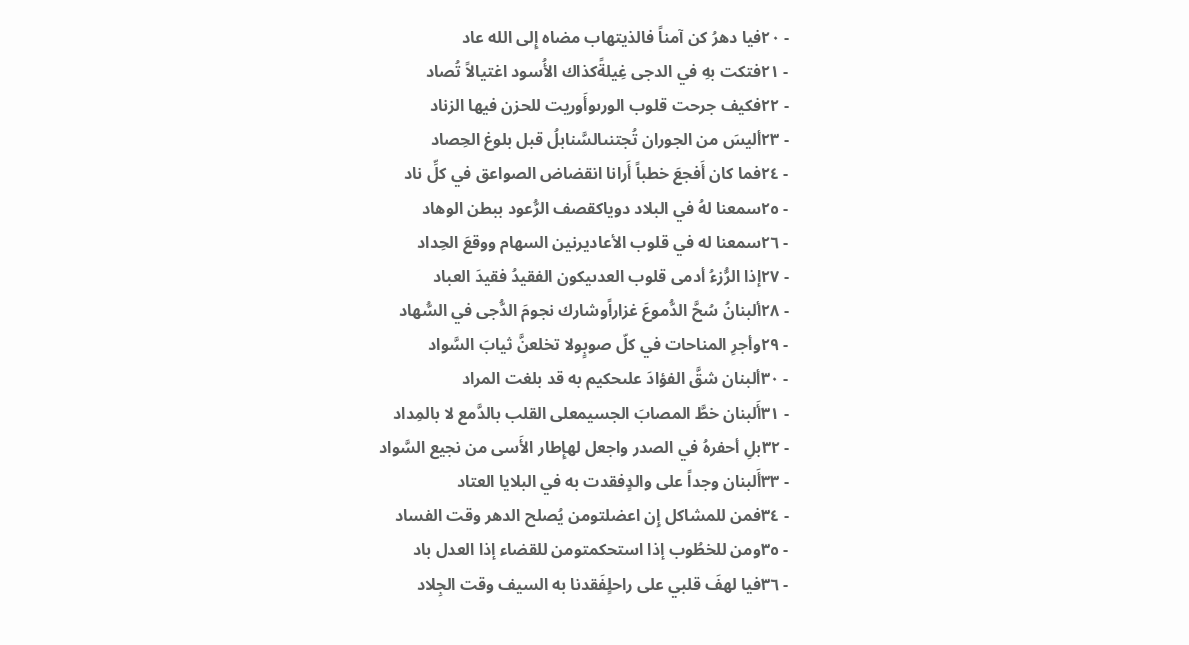- ٢٠فيا دهرُ كن آمناً فالذيتهاب مضاه إِلى الله عاد
- ٢١فتكت بهِ في الدجى غِيلةًكذاك الأُسود اغتيالاً تُصاد
- ٢٢فكيف جرحت قلوب الورىوأَوريت للحزن فيها الزناد
- ٢٣أليسَ من الجوران تُجتنىالسَّنابلُ قبل بلوغ الحِصاد
- ٢٤فما كان أَفجعَ خطباً أَرانا انقضاض الصواعق في كلِّ ناد
- ٢٥سمعنا لهُ في البلاد دوياكقصف الرُّعود ببطن الوهاد
- ٢٦سمعنا له في قلوب الأعاديرنين السهام ووقعَ الحِداد
- ٢٧إذا الرُّزءُ أدمى قلوب العدىيكون الفقيدُ فقيدَ العباد
- ٢٨ألبنانُ سُحَّ الدُّموعَ غزاراًوشارك نجومَ الدُّجى في السُّهاد
- ٢٩وأجرِ المناحات في كلّ صوبٍولا تخلعنَّ ثيابَ السَّواد
- ٣٠ألبنان شقَّ الفؤادَ علىحكيم به قد بلغت المراد
- ٣١أَلبنان خطَّ المصابَ الجسيمعلى القلب بالدَّمع لا بالمِداد
- ٣٢بلِ أحفرهُ في الصدر واجعل لهإِطار الأَسى من نجيع السَّواد
- ٣٣أَلبنان وجداً على والدٍفقدت به في البلايا العتاد
- ٣٤فمن للمشاكل إِن اعضلتومن يُصلح الدهر وقت الفساد
- ٣٥ومن للخطُوب إذا استحكمتومن للقضاء إذا العدل باد
- ٣٦فيا لهفَ قلبي على راحلٍفَقدنا به السيف وقت الجِلاد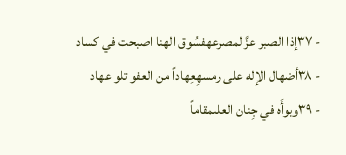- ٣٧إذا الصبر عزَّ لمصرعهفسُوق الهنا اصبحت في كساد
- ٣٨أضهال الإله على رمسهِعِهاداً من العفو تلو عهاد
- ٣٩وبوأَه في جِنان العلىمقاماً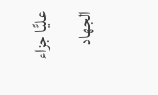عليًّا جزاء الجهاد